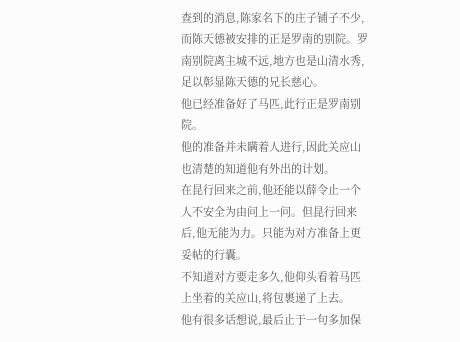查到的消息,陈家名下的庄子铺子不少,而陈天德被安排的正是罗南的别院。罗南别院离主城不远,地方也是山清水秀,足以彰显陈天德的兄长慈心。
他已经准备好了马匹,此行正是罗南别院。
他的准备并未瞒着人进行,因此关应山也清楚的知道他有外出的计划。
在昆行回来之前,他还能以薛令止一个人不安全为由问上一问。但昆行回来后,他无能为力。只能为对方准备上更妥帖的行囊。
不知道对方要走多久,他仰头看着马匹上坐着的关应山,将包裹递了上去。
他有很多话想说,最后止于一句多加保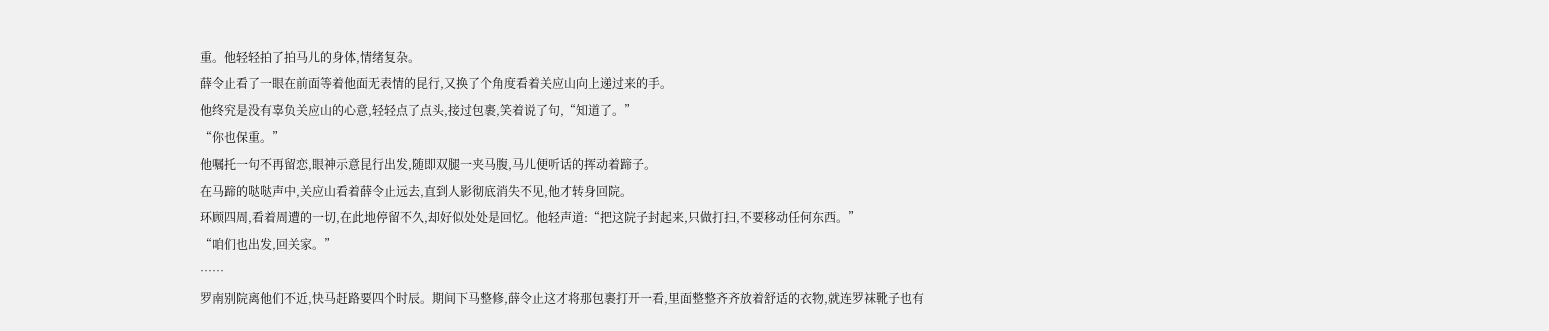重。他轻轻拍了拍马儿的身体,情绪复杂。
薛令止看了一眼在前面等着他面无表情的昆行,又换了个角度看着关应山向上递过来的手。
他终究是没有辜负关应山的心意,轻轻点了点头,接过包裹,笑着说了句,“知道了。”
“你也保重。”
他嘱托一句不再留恋,眼神示意昆行出发,随即双腿一夹马腹,马儿便听话的挥动着蹄子。
在马蹄的哒哒声中,关应山看着薛令止远去,直到人影彻底消失不见,他才转身回院。
环顾四周,看着周遭的一切,在此地停留不久,却好似处处是回忆。他轻声道:“把这院子封起来,只做打扫,不要移动任何东西。”
“咱们也出发,回关家。”
……
罗南别院离他们不近,快马赶路要四个时辰。期间下马整修,薛令止这才将那包裹打开一看,里面整整齐齐放着舒适的衣物,就连罗袜靴子也有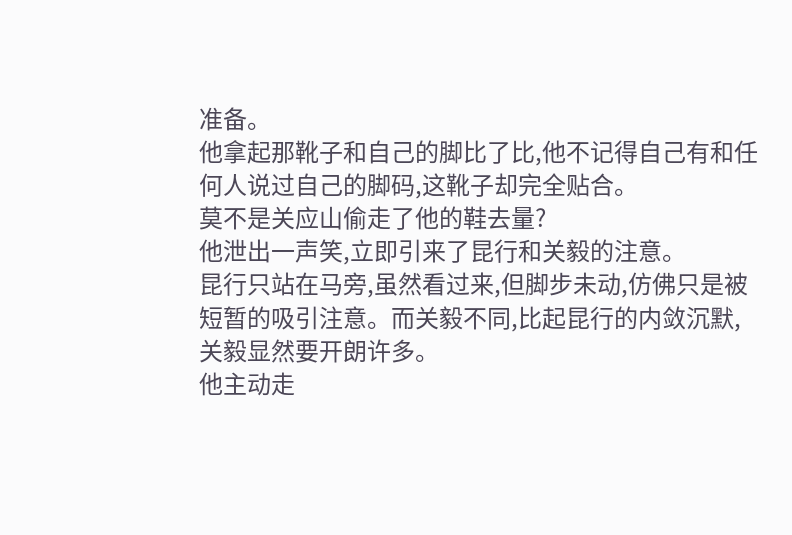准备。
他拿起那靴子和自己的脚比了比,他不记得自己有和任何人说过自己的脚码,这靴子却完全贴合。
莫不是关应山偷走了他的鞋去量?
他泄出一声笑,立即引来了昆行和关毅的注意。
昆行只站在马旁,虽然看过来,但脚步未动,仿佛只是被短暂的吸引注意。而关毅不同,比起昆行的内敛沉默,关毅显然要开朗许多。
他主动走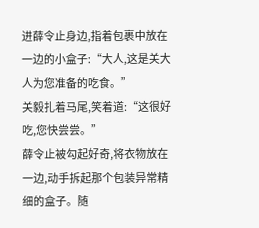进薛令止身边,指着包裹中放在一边的小盒子:“大人,这是关大人为您准备的吃食。”
关毅扎着马尾,笑着道:“这很好吃,您快尝尝。”
薛令止被勾起好奇,将衣物放在一边,动手拆起那个包装异常精细的盒子。随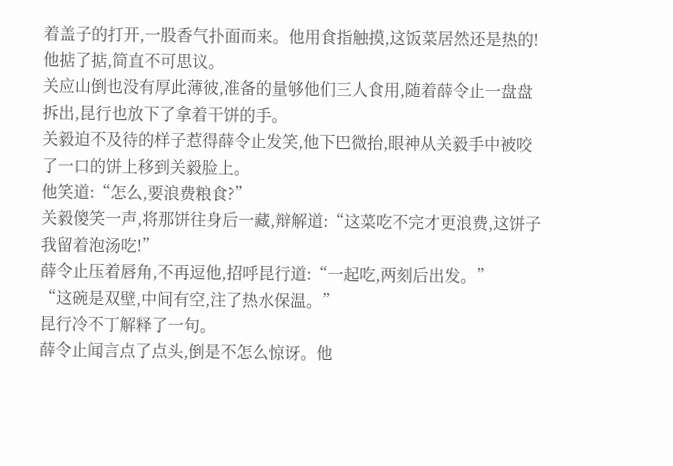着盖子的打开,一股香气扑面而来。他用食指触摸,这饭菜居然还是热的!
他掂了掂,简直不可思议。
关应山倒也没有厚此薄彼,准备的量够他们三人食用,随着薛令止一盘盘拆出,昆行也放下了拿着干饼的手。
关毅迫不及待的样子惹得薛令止发笑,他下巴微抬,眼神从关毅手中被咬了一口的饼上移到关毅脸上。
他笑道:“怎么,要浪费粮食?”
关毅傻笑一声,将那饼往身后一藏,辩解道:“这菜吃不完才更浪费,这饼子我留着泡汤吃!”
薛令止压着唇角,不再逗他,招呼昆行道:“一起吃,两刻后出发。”
“这碗是双壁,中间有空,注了热水保温。”
昆行冷不丁解释了一句。
薛令止闻言点了点头,倒是不怎么惊讶。他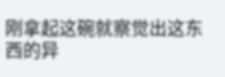刚拿起这碗就察觉出这东西的异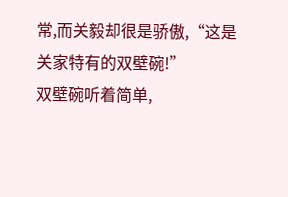常,而关毅却很是骄傲,“这是关家特有的双壁碗!”
双壁碗听着简单,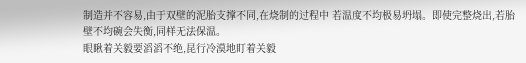制造并不容易,由于双壁的泥胎支撑不同,在烧制的过程中 若温度不均极易坍塌。即使完整烧出,若胎壁不均碗会失衡,同样无法保温。
眼瞅着关毅要滔滔不绝,昆行冷漠地盯着关毅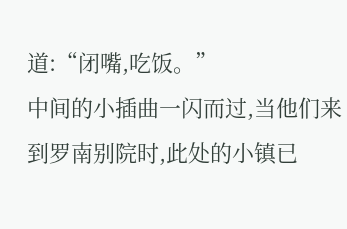道:“闭嘴,吃饭。”
中间的小插曲一闪而过,当他们来到罗南别院时,此处的小镇已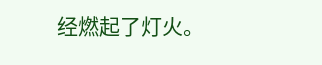经燃起了灯火。